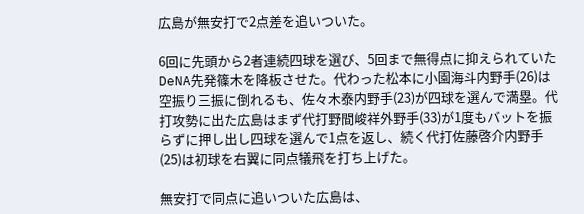広島が無安打で2点差を追いついた。

6回に先頭から2者連続四球を選び、5回まで無得点に抑えられていたDeNA先発篠木を降板させた。代わった松本に小園海斗内野手(26)は空振り三振に倒れるも、佐々木泰内野手(23)が四球を選んで満塁。代打攻勢に出た広島はまず代打野間峻祥外野手(33)が1度もバットを振らずに押し出し四球を選んで1点を返し、続く代打佐藤啓介内野手(25)は初球を右翼に同点犠飛を打ち上げた。

無安打で同点に追いついた広島は、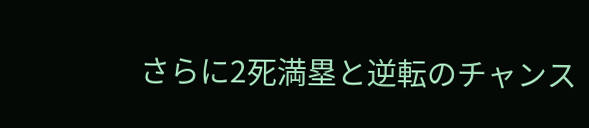さらに2死満塁と逆転のチャンス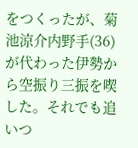をつくったが、菊池涼介内野手(36)が代わった伊勢から空振り三振を喫した。それでも追いつ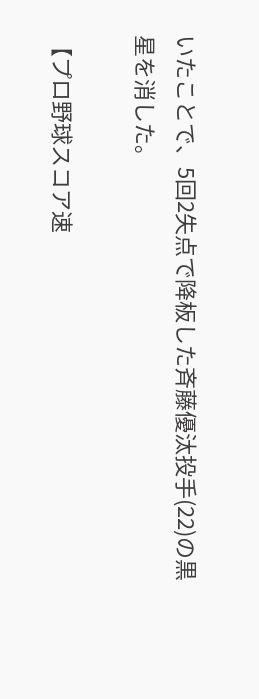いたことで、5回2失点で降板した斉藤優汰投手(22)の黒星を消した。

【プロ野球スコア速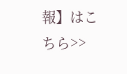報】はこちら>>